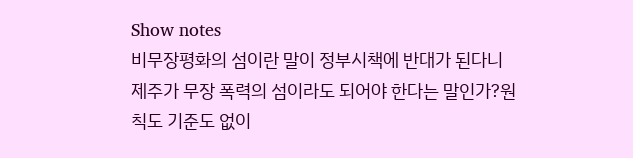Show notes
비무장평화의 섬이란 말이 정부시책에 반대가 된다니 제주가 무장 폭력의 섬이라도 되어야 한다는 말인가?원칙도 기준도 없이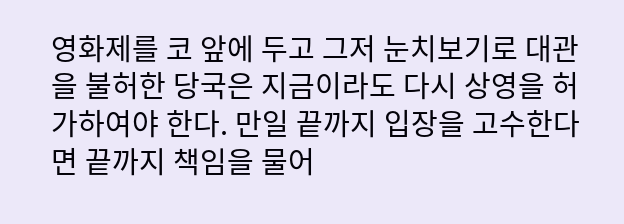영화제를 코 앞에 두고 그저 눈치보기로 대관을 불허한 당국은 지금이라도 다시 상영을 허가하여야 한다. 만일 끝까지 입장을 고수한다면 끝까지 책임을 물어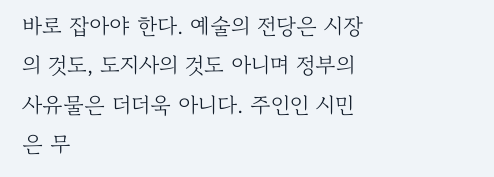바로 잡아야 한다. 예술의 전당은 시장의 것도, 도지사의 것도 아니며 정부의 사유물은 더더욱 아니다. 주인인 시민은 무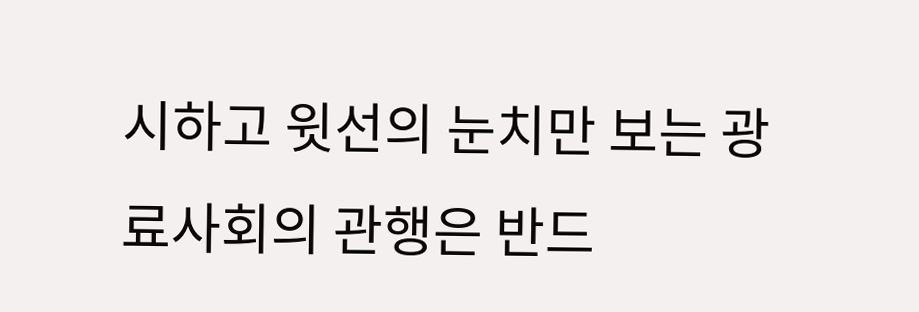시하고 윗선의 눈치만 보는 광료사회의 관행은 반드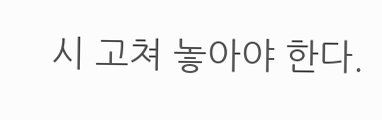시 고쳐 놓아야 한다.